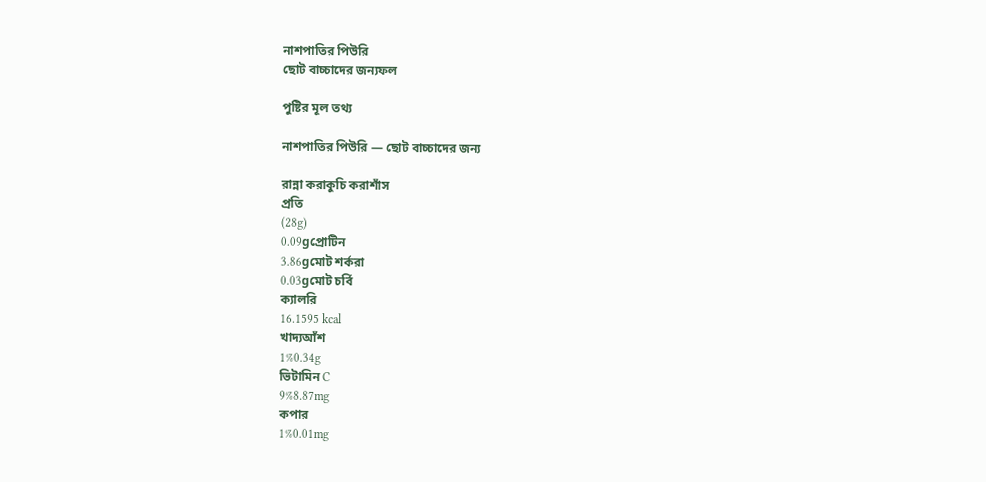নাশপাতির পিউরি
ছোট বাচ্চাদের জন্যফল

পুষ্টির মূল তথ্য

নাশপাতির পিউরি — ছোট বাচ্চাদের জন্য

রান্না করাকুচি করাশাঁস
প্রতি
(28g)
0.09gপ্রোটিন
3.86gমোট শর্করা
0.03gমোট চর্বি
ক্যালরি
16.1595 kcal
খাদ্যআঁশ
1%0.34g
ভিটামিন C
9%8.87mg
কপার
1%0.01mg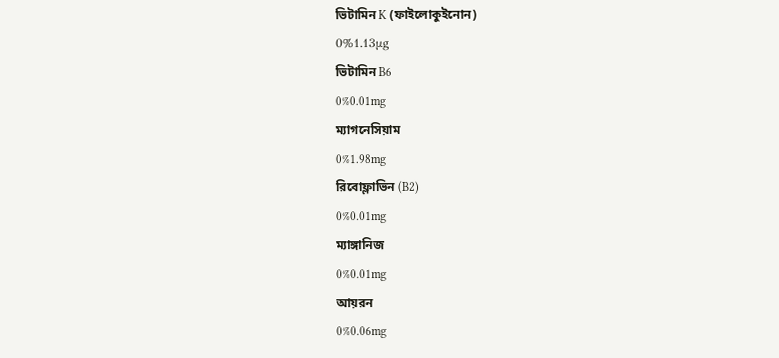ভিটামিন K (ফাইলোকুইনোন)
0%1.13μg
ভিটামিন B6
0%0.01mg
ম্যাগনেসিয়াম
0%1.98mg
রিবোফ্লাভিন (B2)
0%0.01mg
ম্যাঙ্গানিজ
0%0.01mg
আয়রন
0%0.06mg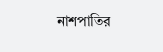নাশপাতির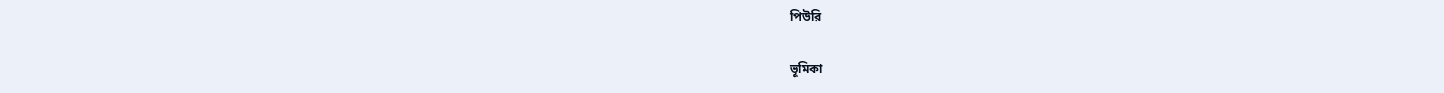পিউরি

ভূমিকা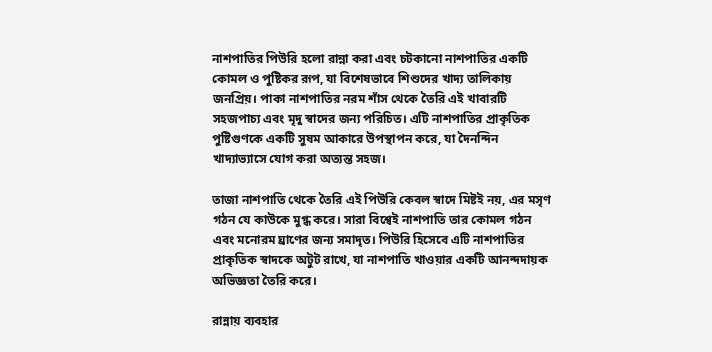নাশপাতির পিউরি হলো রান্না করা এবং চটকানো নাশপাতির একটি কোমল ও পুষ্টিকর রূপ, যা বিশেষভাবে শিশুদের খাদ্য তালিকায় জনপ্রিয়। পাকা নাশপাতির নরম শাঁস থেকে তৈরি এই খাবারটি সহজপাচ্য এবং মৃদু স্বাদের জন্য পরিচিত। এটি নাশপাতির প্রাকৃতিক পুষ্টিগুণকে একটি সুষম আকারে উপস্থাপন করে, যা দৈনন্দিন খাদ্যাভ্যাসে যোগ করা অত্যন্ত সহজ।

তাজা নাশপাতি থেকে তৈরি এই পিউরি কেবল স্বাদে মিষ্টই নয়, এর মসৃণ গঠন যে কাউকে মুগ্ধ করে। সারা বিশ্বেই নাশপাতি তার কোমল গঠন এবং মনোরম ঘ্রাণের জন্য সমাদৃত। পিউরি হিসেবে এটি নাশপাতির প্রাকৃতিক স্বাদকে অটুট রাখে, যা নাশপাতি খাওয়ার একটি আনন্দদায়ক অভিজ্ঞতা তৈরি করে।

রান্নায় ব্যবহার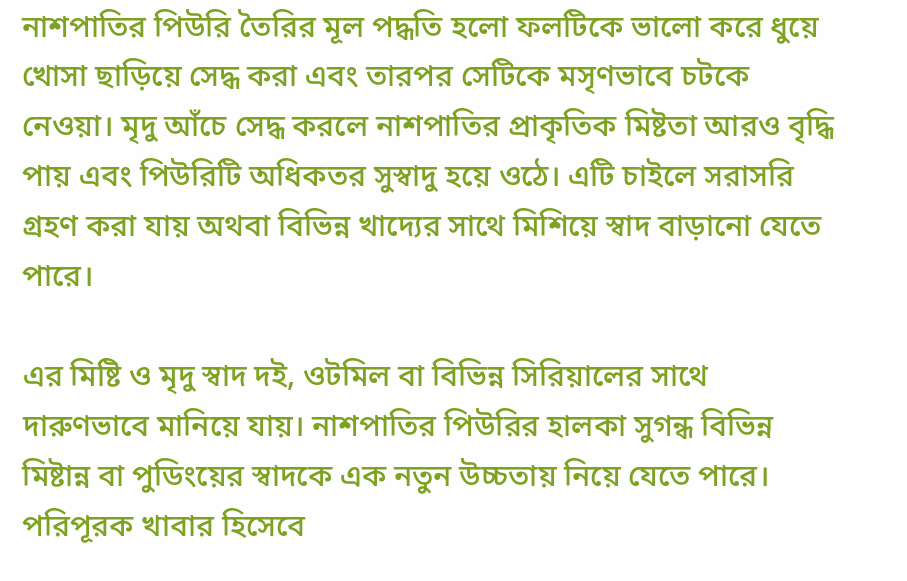নাশপাতির পিউরি তৈরির মূল পদ্ধতি হলো ফলটিকে ভালো করে ধুয়ে খোসা ছাড়িয়ে সেদ্ধ করা এবং তারপর সেটিকে মসৃণভাবে চটকে নেওয়া। মৃদু আঁচে সেদ্ধ করলে নাশপাতির প্রাকৃতিক মিষ্টতা আরও বৃদ্ধি পায় এবং পিউরিটি অধিকতর সুস্বাদু হয়ে ওঠে। এটি চাইলে সরাসরি গ্রহণ করা যায় অথবা বিভিন্ন খাদ্যের সাথে মিশিয়ে স্বাদ বাড়ানো যেতে পারে।

এর মিষ্টি ও মৃদু স্বাদ দই, ওটমিল বা বিভিন্ন সিরিয়ালের সাথে দারুণভাবে মানিয়ে যায়। নাশপাতির পিউরির হালকা সুগন্ধ বিভিন্ন মিষ্টান্ন বা পুডিংয়ের স্বাদকে এক নতুন উচ্চতায় নিয়ে যেতে পারে। পরিপূরক খাবার হিসেবে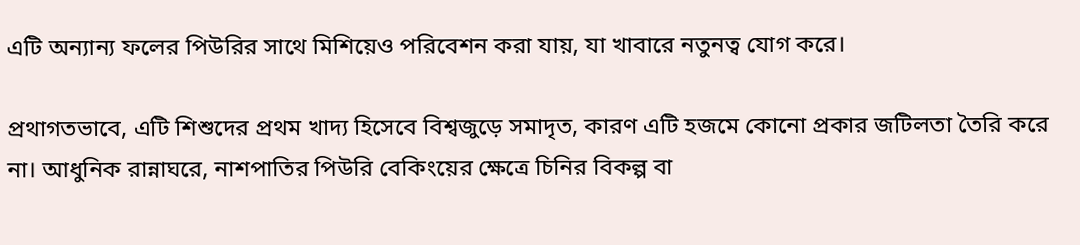এটি অন্যান্য ফলের পিউরির সাথে মিশিয়েও পরিবেশন করা যায়, যা খাবারে নতুনত্ব যোগ করে।

প্রথাগতভাবে, এটি শিশুদের প্রথম খাদ্য হিসেবে বিশ্বজুড়ে সমাদৃত, কারণ এটি হজমে কোনো প্রকার জটিলতা তৈরি করে না। আধুনিক রান্নাঘরে, নাশপাতির পিউরি বেকিংয়ের ক্ষেত্রে চিনির বিকল্প বা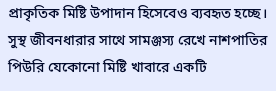প্রাকৃতিক মিষ্টি উপাদান হিসেবেও ব্যবহৃত হচ্ছে। সুস্থ জীবনধারার সাথে সামঞ্জস্য রেখে নাশপাতির পিউরি যেকোনো মিষ্টি খাবারে একটি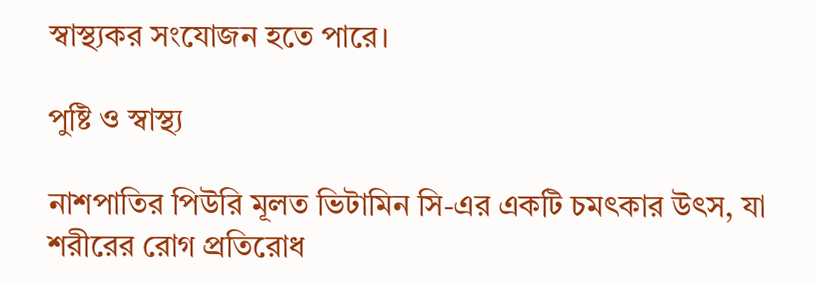স্বাস্থ্যকর সংযোজন হতে পারে।

পুষ্টি ও স্বাস্থ্য

নাশপাতির পিউরি মূলত ভিটামিন সি-এর একটি চমৎকার উৎস, যা শরীরের রোগ প্রতিরোধ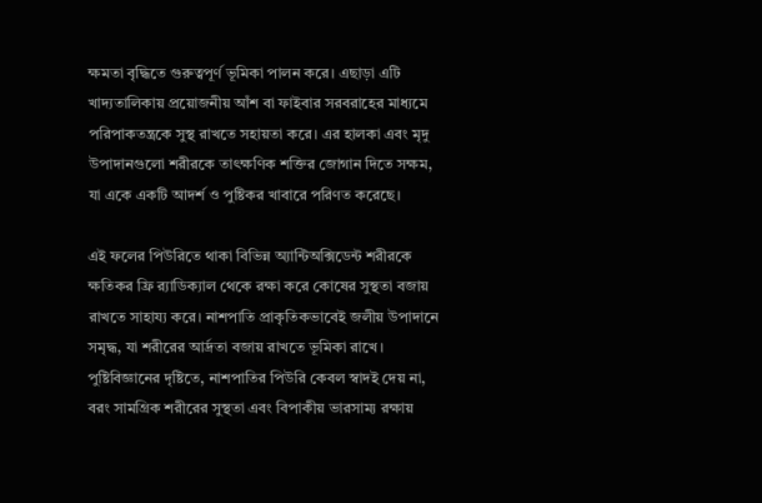ক্ষমতা বৃদ্ধিতে গুরুত্বপূর্ণ ভূমিকা পালন করে। এছাড়া এটি খাদ্যতালিকায় প্রয়োজনীয় আঁশ বা ফাইবার সরবরাহের মাধ্যমে পরিপাকতন্ত্রকে সুস্থ রাখতে সহায়তা করে। এর হালকা এবং মৃদু উপাদানগুলো শরীরকে তাৎক্ষণিক শক্তির জোগান দিতে সক্ষম, যা একে একটি আদর্শ ও পুষ্টিকর খাবারে পরিণত করেছে।

এই ফলের পিউরিতে থাকা বিভিন্ন অ্যান্টিঅক্সিডেন্ট শরীরকে ক্ষতিকর ফ্রি র‌্যাডিক্যাল থেকে রক্ষা করে কোষের সুস্থতা বজায় রাখতে সাহায্য করে। নাশপাতি প্রাকৃতিকভাবেই জলীয় উপাদানে সমৃদ্ধ, যা শরীরের আর্দ্রতা বজায় রাখতে ভূমিকা রাখে। পুষ্টিবিজ্ঞানের দৃষ্টিতে, নাশপাতির পিউরি কেবল স্বাদই দেয় না, বরং সামগ্রিক শরীরের সুস্থতা এবং বিপাকীয় ভারসাম্য রক্ষায়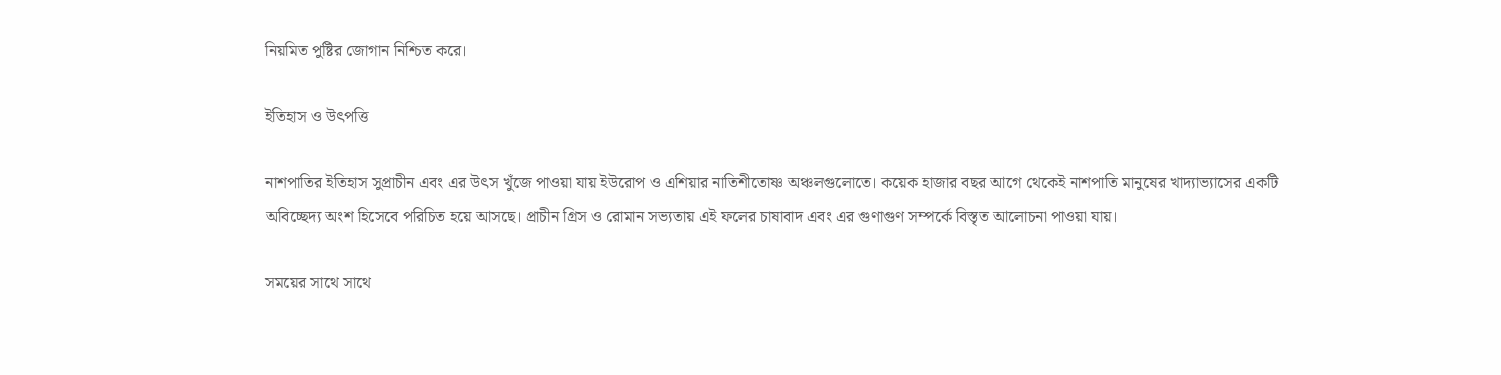নিয়মিত পুষ্টির জোগান নিশ্চিত করে।

ইতিহাস ও উৎপত্তি

নাশপাতির ইতিহাস সুপ্রাচীন এবং এর উৎস খুঁজে পাওয়া যায় ইউরোপ ও এশিয়ার নাতিশীতোষ্ণ অঞ্চলগুলোতে। কয়েক হাজার বছর আগে থেকেই নাশপাতি মানুষের খাদ্যাভ্যাসের একটি অবিচ্ছেদ্য অংশ হিসেবে পরিচিত হয়ে আসছে। প্রাচীন গ্রিস ও রোমান সভ্যতায় এই ফলের চাষাবাদ এবং এর গুণাগুণ সম্পর্কে বিস্তৃত আলোচনা পাওয়া যায়।

সময়ের সাথে সাথে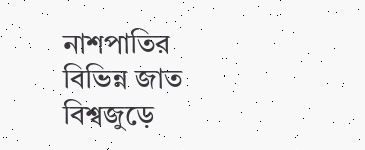নাশপাতির বিভিন্ন জাত বিশ্বজুড়ে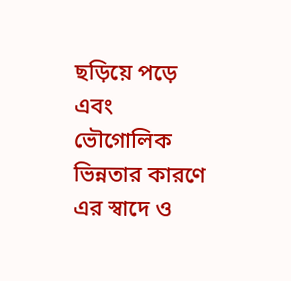ছড়িয়ে পড়ে এবং ভৌগোলিক ভিন্নতার কারণে এর স্বাদে ও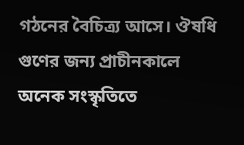গঠনের বৈচিত্র্য আসে। ঔষধি গুণের জন্য প্রাচীনকালে অনেক সংস্কৃতিতে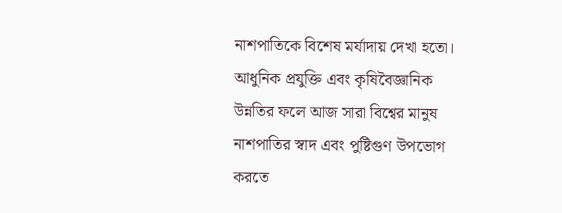নাশপাতিকে বিশেষ মর্যাদায় দেখা হতো। আধুনিক প্রযুক্তি এবং কৃষিবৈজ্ঞানিক উন্নতির ফলে আজ সারা বিশ্বের মানুষ নাশপাতির স্বাদ এবং পুষ্টিগুণ উপভোগ করতে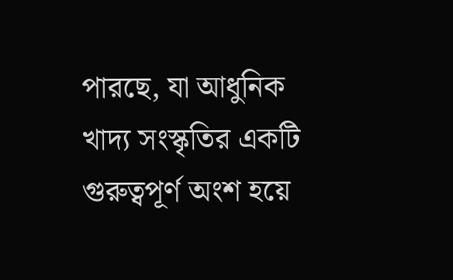পারছে, যা আধুনিক খাদ্য সংস্কৃতির একটি গুরুত্বপূর্ণ অংশ হয়ে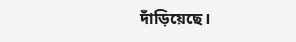দাঁড়িয়েছে।